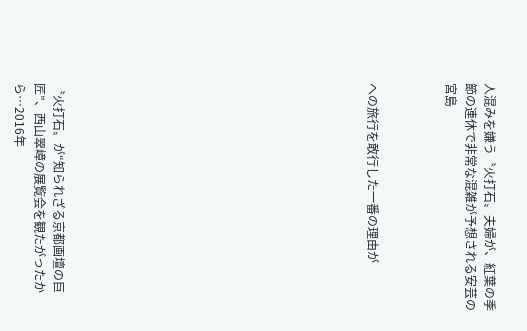人混みを嫌う〝火打石〟夫婦が、紅葉の季節の連休で非常な混雑が予想される安芸の宮島



への旅行を敢行した一番の理由が















〝火打石〟が“知られざる京都画壇の巨匠”、西山翠嶂の展覧会を観たがったから…2016年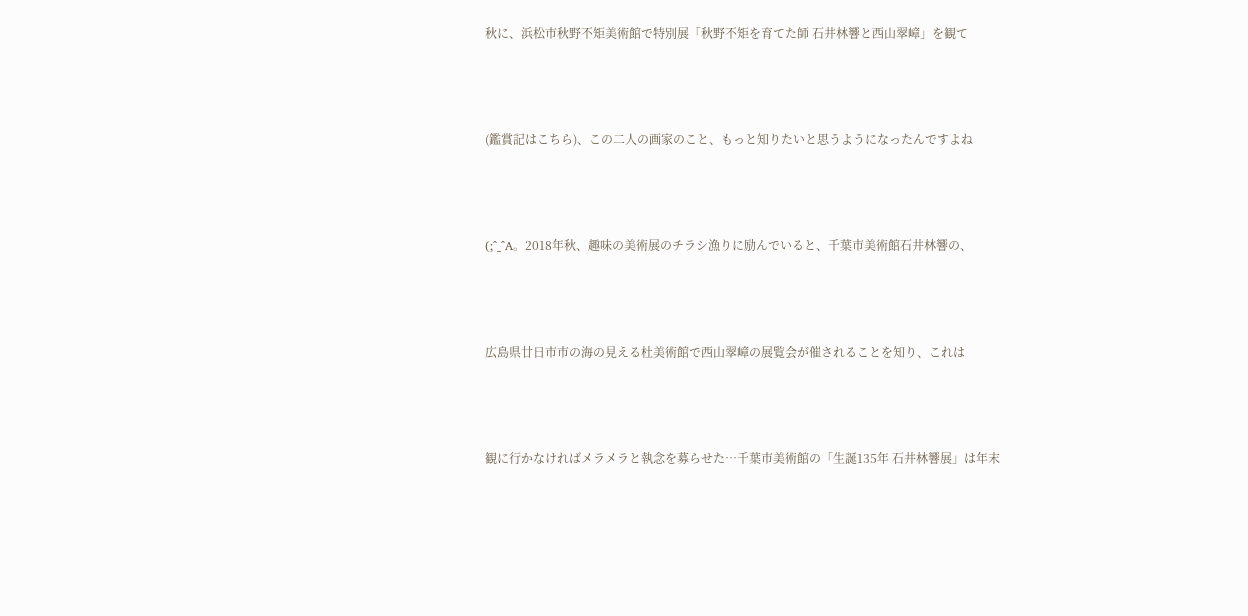秋に、浜松市秋野不矩美術館で特別展「秋野不矩を育てた師 石井林響と西山翠嶂」を観て



(鑑賞記はこちら)、この二人の画家のこと、もっと知りたいと思うようになったんですよね



(;^_^A。2018年秋、趣味の美術展のチラシ漁りに励んでいると、千葉市美術館石井林響の、



広島県廿日市市の海の見える杜美術館で西山翠嶂の展覧会が催されることを知り、これは



観に行かなければメラメラと執念を募らせた…千葉市美術館の「生誕135年 石井林響展」は年末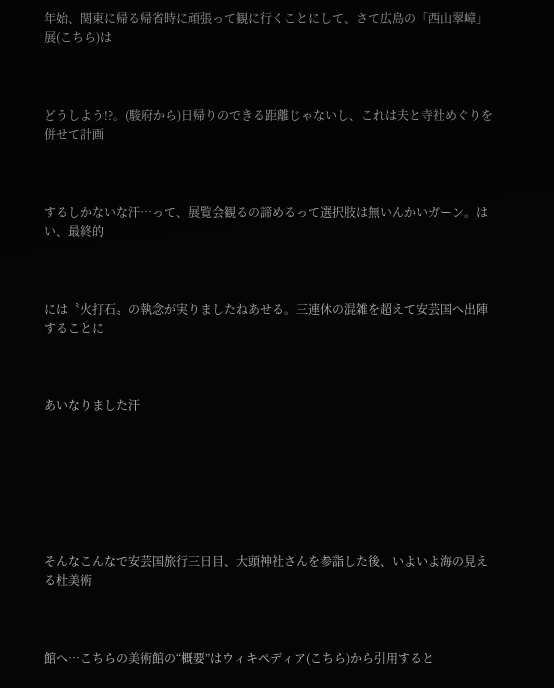年始、関東に帰る帰省時に頑張って観に行くことにして、さて広島の「西山翠嶂」展(こちら)は



どうしよう!?。(駿府から)日帰りのできる距離じゃないし、これは夫と寺社めぐりを併せて計画



するしかないな汗…って、展覧会観るの諦めるって選択肢は無いんかいガーン。はい、最終的



には〝火打石〟の執念が実りましたねあせる。三連休の混雑を超えて安芸国へ出陣することに



あいなりました汗







そんなこんなで安芸国旅行三日目、大頭神社さんを参詣した後、いよいよ海の見える杜美術



館へ…こちらの美術館の“概要”はウィキペディア(こちら)から引用すると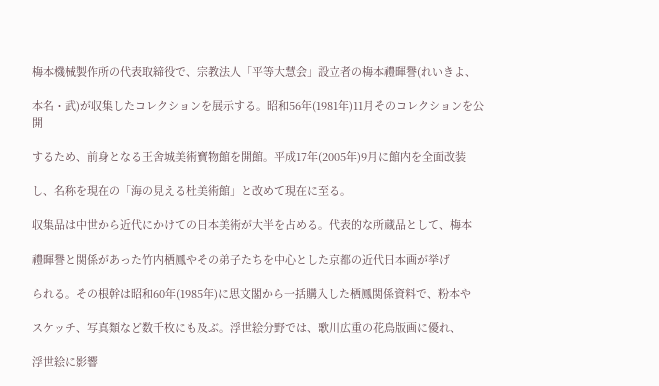梅本機械製作所の代表取締役で、宗教法人「平等大慧会」設立者の梅本禮暉譽(れいきよ、

本名・武)が収集したコレクションを展示する。昭和56年(1981年)11月そのコレクションを公開

するため、前身となる王舍城美術寶物館を開館。平成17年(2005年)9月に館内を全面改装

し、名称を現在の「海の見える杜美術館」と改めて現在に至る。

収集品は中世から近代にかけての日本美術が大半を占める。代表的な所蔵品として、梅本

禮暉譽と関係があった竹内栖鳳やその弟子たちを中心とした京都の近代日本画が挙げ

られる。その根幹は昭和60年(1985年)に思文閣から一括購入した栖鳳関係資料で、粉本や

スケッチ、写真類など数千枚にも及ぶ。浮世絵分野では、歌川広重の花鳥版画に優れ、

浮世絵に影響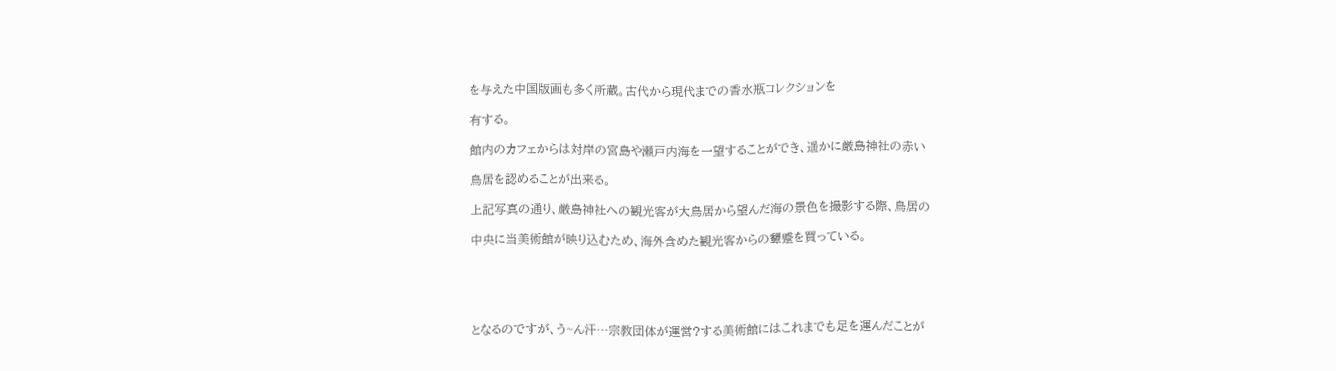を与えた中国版画も多く所蔵。古代から現代までの香水瓶コレクションを

有する。

館内のカフェからは対岸の宮島や瀬戸内海を一望することができ、遥かに厳島神社の赤い

鳥居を認めることが出来る。

上記写真の通り、厳島神社への観光客が大鳥居から望んだ海の景色を撮影する際、鳥居の

中央に当美術館が映り込むため、海外含めた観光客からの顰蹙を買っている。





となるのですが、う~ん汗…宗教団体が運営?する美術館にはこれまでも足を運んだことが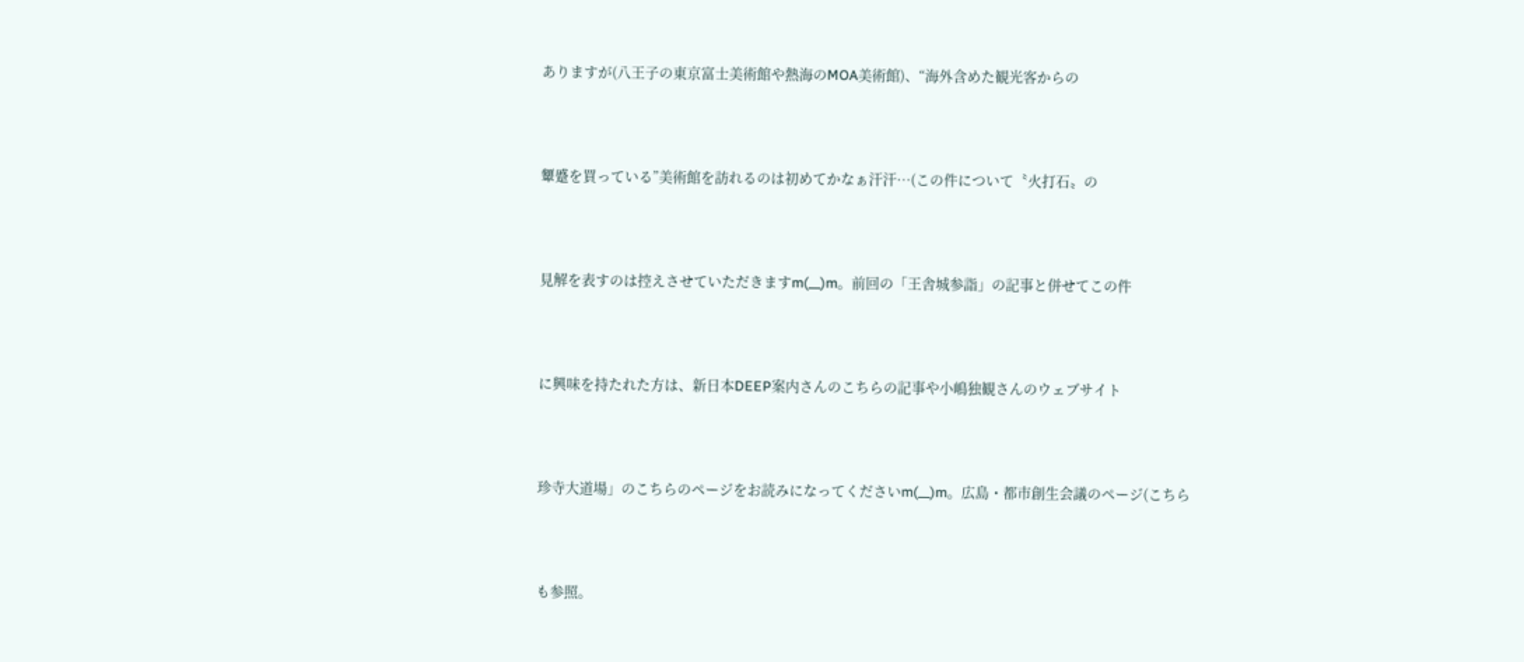ありますが(八王子の東京富士美術館や熱海のMOA美術館)、“海外含めた観光客からの



顰蹙を買っている”美術館を訪れるのは初めてかなぁ汗汗…(この件について〝火打石〟の



見解を表すのは控えさせていただきますm(__)m。前回の「王舎城参詣」の記事と併せてこの件



に興味を持たれた方は、新日本DEEP案内さんのこちらの記事や小嶋独観さんのウェブサイト



珍寺大道場」のこちらのページをお読みになってくださいm(__)m。広島・都市創生会議のページ(こちら



も参照。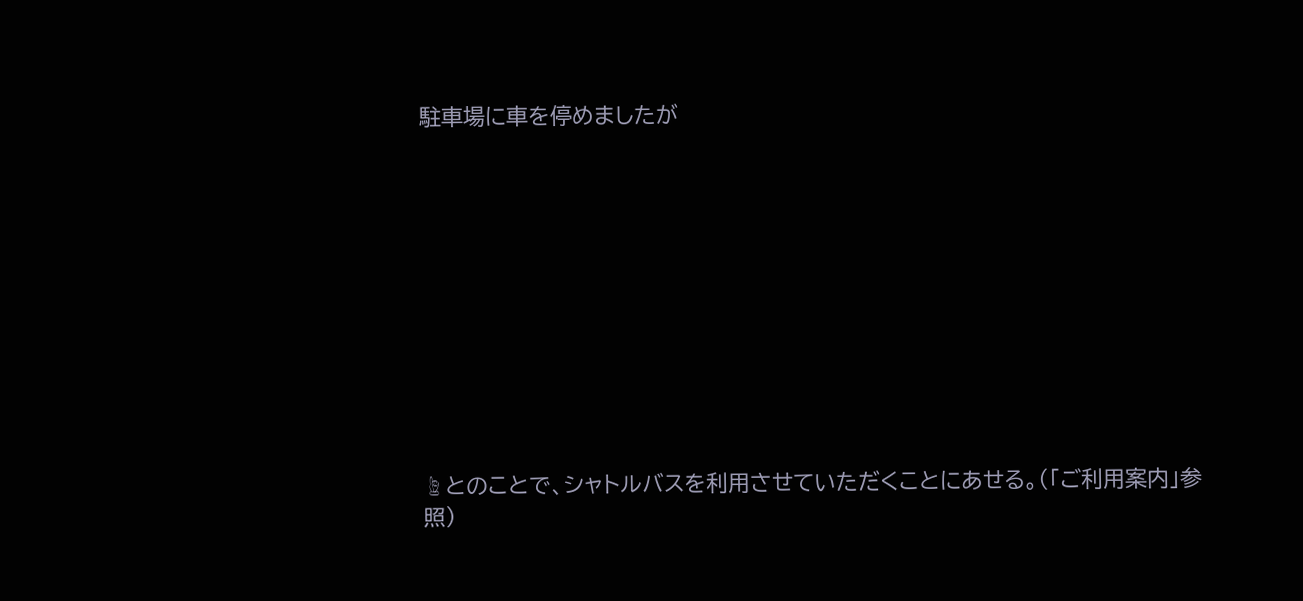駐車場に車を停めましたが











☝とのことで、シャトルバスを利用させていただくことにあせる。(「ご利用案内」参照)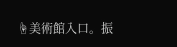☝美術館入口。振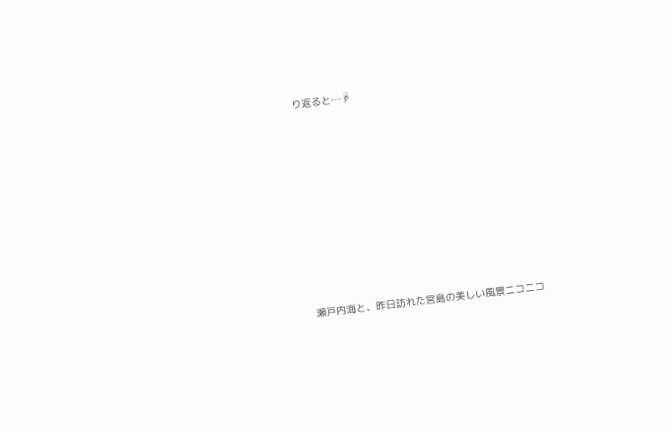り返ると…☟









瀬戸内海と、昨日訪れた宮島の美しい風景ニコニコ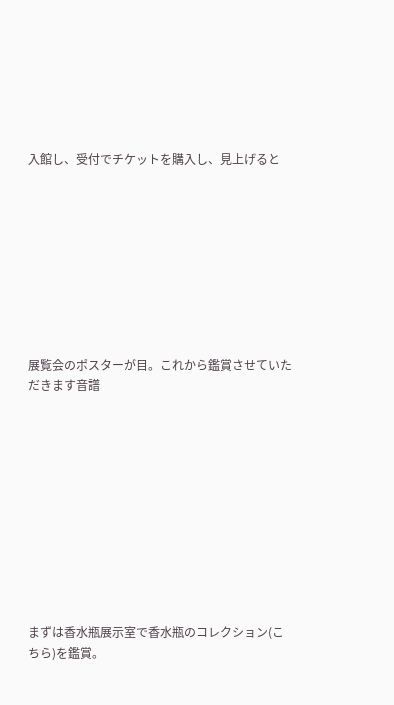入館し、受付でチケットを購入し、見上げると









展覧会のポスターが目。これから鑑賞させていただきます音譜











まずは香水瓶展示室で香水瓶のコレクション(こちら)を鑑賞。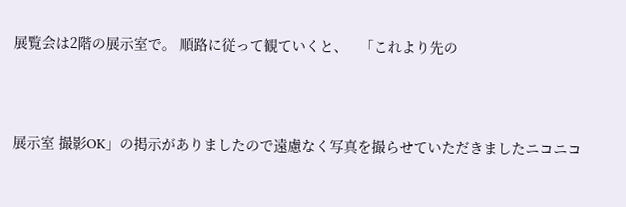展覧会は2階の展示室で。 順路に従って観ていくと、   「これより先の



展示室 撮影OK」の掲示がありましたので遠慮なく写真を撮らせていただきましたニコニコ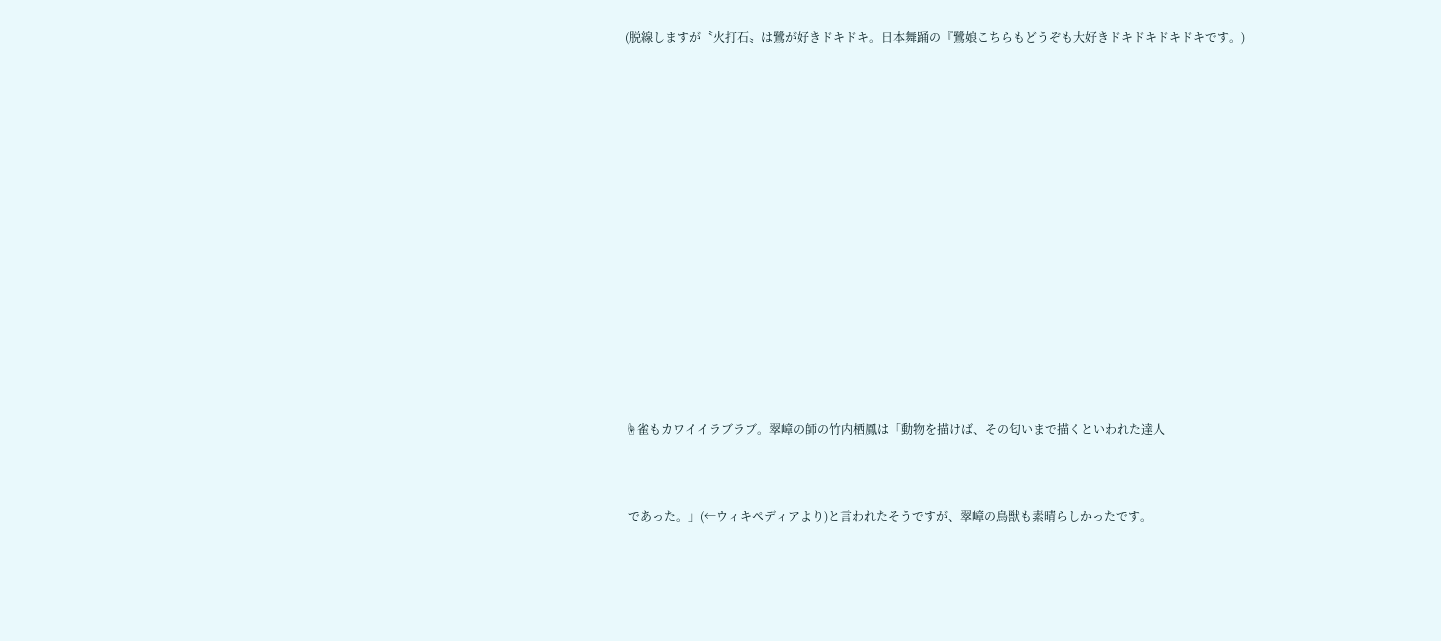(脱線しますが〝火打石〟は鷺が好きドキドキ。日本舞踊の『鷺娘こちらもどうぞも大好きドキドキドキドキです。)

















☝雀もカワイイラブラブ。翠嶂の師の竹内栖鳳は「動物を描けば、その匂いまで描くといわれた達人



 であった。」(←ウィキペディアより)と言われたそうですが、翠嶂の鳥獣も素晴らしかったです。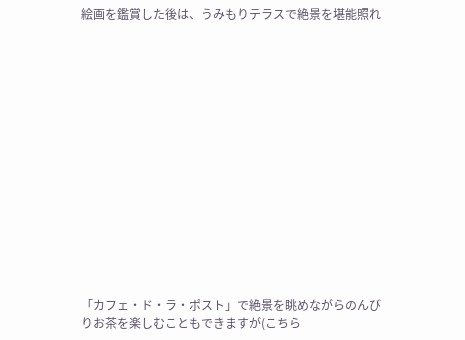絵画を鑑賞した後は、うみもりテラスで絶景を堪能照れ















「カフェ・ド・ラ・ポスト」で絶景を眺めながらのんびりお茶を楽しむこともできますが(こちら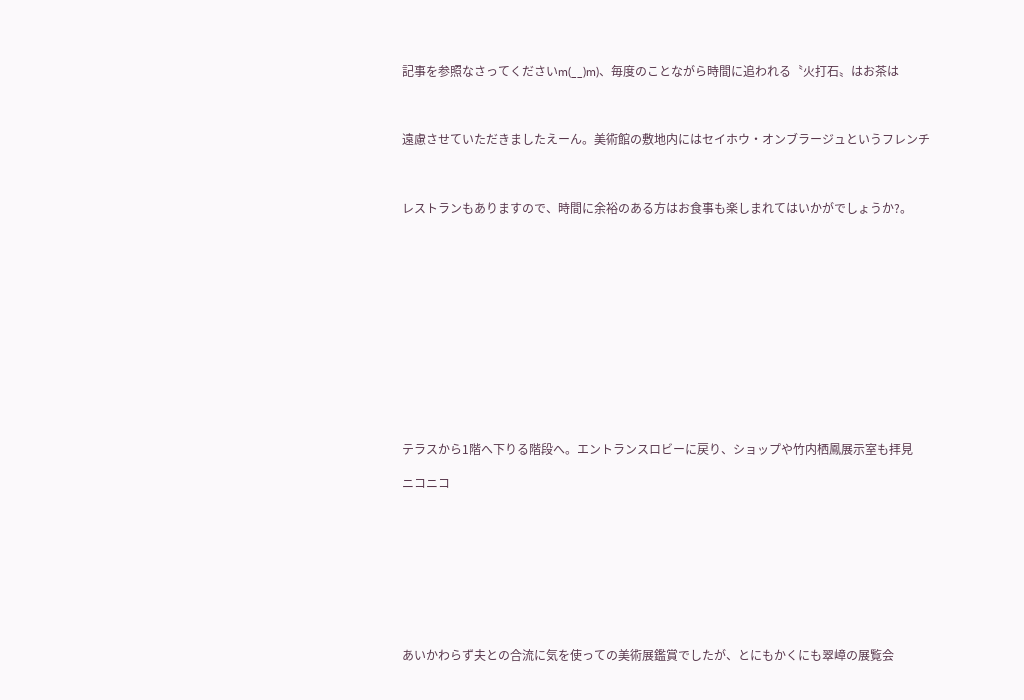記事を参照なさってくださいm(__)m)、毎度のことながら時間に追われる〝火打石〟はお茶は



遠慮させていただきましたえーん。美術館の敷地内にはセイホウ・オンブラージュというフレンチ



レストランもありますので、時間に余裕のある方はお食事も楽しまれてはいかがでしょうか?。













テラスから1階へ下りる階段へ。エントランスロビーに戻り、ショップや竹内栖鳳展示室も拝見

ニコニコ









あいかわらず夫との合流に気を使っての美術展鑑賞でしたが、とにもかくにも翠嶂の展覧会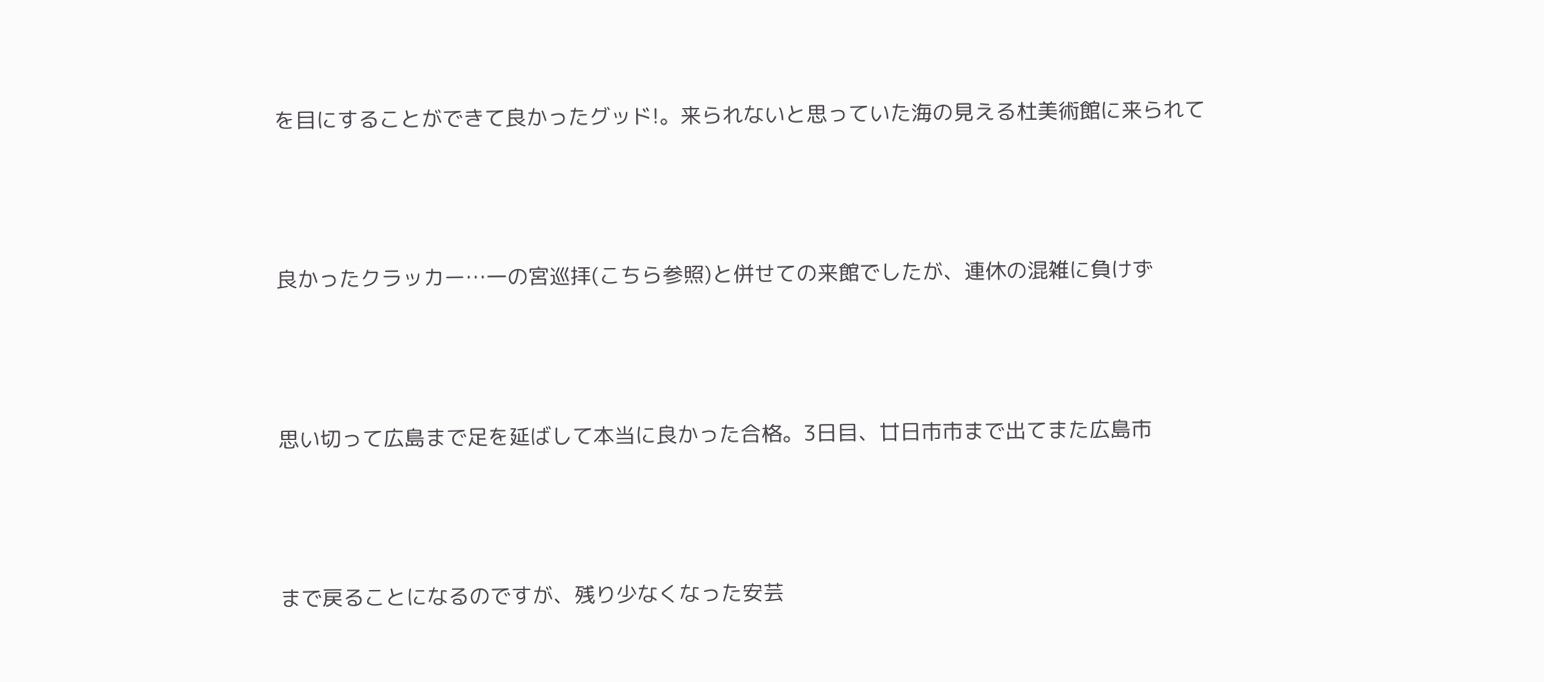を目にすることができて良かったグッド!。来られないと思っていた海の見える杜美術館に来られて



良かったクラッカー…一の宮巡拝(こちら参照)と併せての来館でしたが、連休の混雑に負けず



思い切って広島まで足を延ばして本当に良かった合格。3日目、廿日市市まで出てまた広島市



まで戻ることになるのですが、残り少なくなった安芸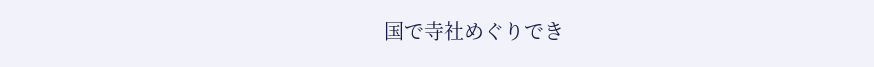国で寺社めぐりでき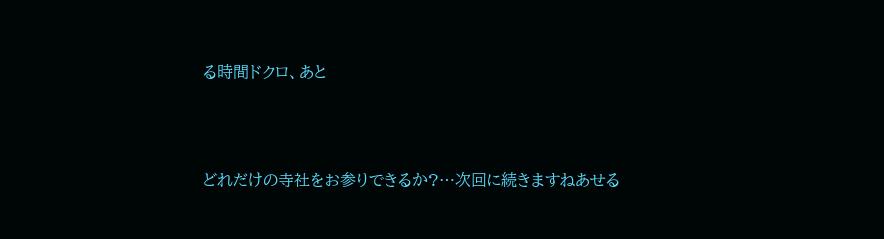る時間ドクロ、あと



どれだけの寺社をお参りできるか?…次回に続きますねあせる